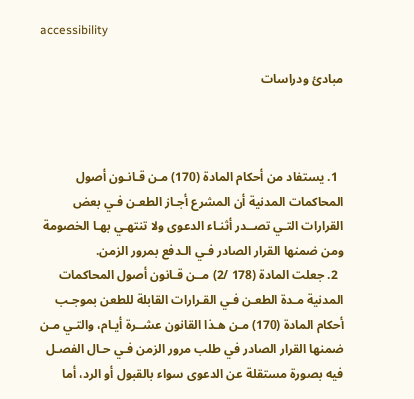accessibility

مبادئ ودراسات



  1. يستفاد من أحكام المادة (170) مـن قـانـون أصول المحاكمات المدنية أن المشرع أجـاز الطعـن فـي بعض القرارات التـي تصــدر أثنـاء الدعوى ولا تنتهـي بهـا الخصومة ومن ضمنها القرار الصادر فـي الـدفع بمرور الزمن.
  2. جعلت المادة (178 /2) مــن قـانون أصول المحاكمات المدنية مـدة الطعـن فـي القـرارات القابلة للطعن بموجـب أحكام المادة (170) مـن هـذا القانون عشــرة أيـام، والتـي مـن ضمنها القرار الصادر في طلب مرور الزمن فـي حـال الفصـل فيه بصورة مستقلة عن الدعوى سواء بالقبول أو الرد، أما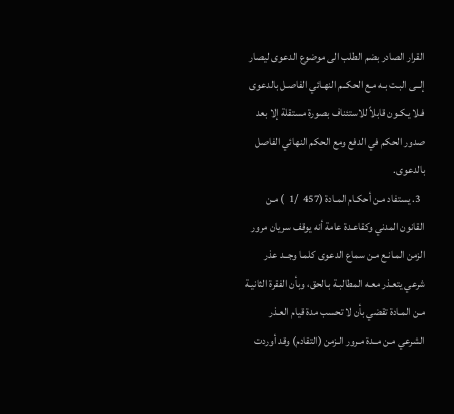القرار الصادر بضم الطلب الى موضوع الدعوى ليصار إلــى البـت بـه مـع الحكــم النهـائي الفاصـل بالدعوى فـلا يـكـون قابلاً للاستئناف بصورة مستقلة إلا بعد صدور الحكم في الدفع ومع الحكم النهائي الفاصل بالدعوى.
  3. يستفاد مـن أحكـام المـادة (457  /1  ) مـن القانون المدني وكقاعـدة عامة أنه يوقف سريان مرور الزمن المـانـع مـن سماع الدعوى كلمـا وجــد عذر شرعي يتعـذر معـه المطالبـة بـالحق، وبأن الفقرة الثانيـة مـن المـادة تقضي بأن لا تحسب مدة قيام العـذر الشرعي مـن مــدة مـرور الـزمن (التقادم) وقد أوردت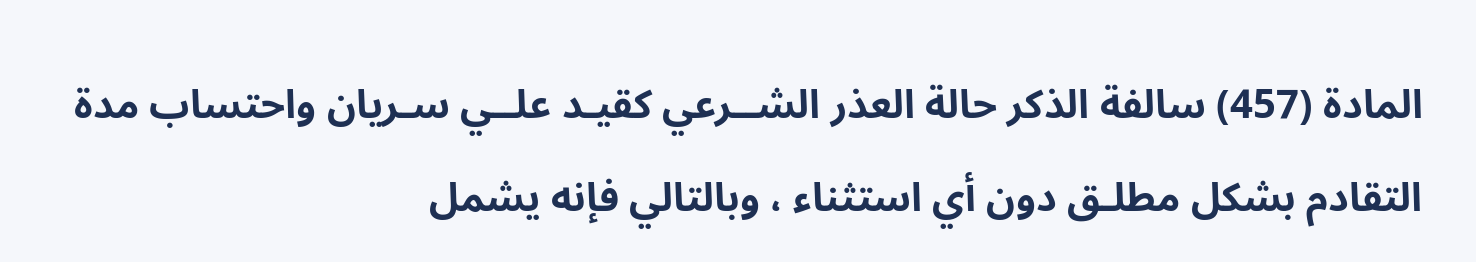المادة (457) سالفة الذكر حالة العذر الشــرعي كقيـد علــي سـريان واحتساب مدة التقادم بشكل مطلـق دون أي استثناء ، وبالتالي فإنه يشمل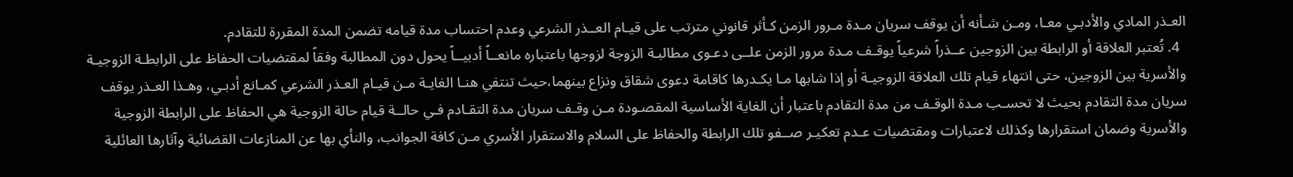العـذر المادي والأدبـي معـا، ومـن شـأنه أن يوقف سريان مـدة مـرور الزمن كـأثر قانوني مترتب على قيـام العــذر الشرعي وعدم احتساب مدة قيامه تضمن المدة المقررة للتقادم.
  4. تُعتبر العلاقة أو الرابطة بين الزوجين عــذراً شرعياً يوقـف مـدة مرور الزمن علــى دعـوى مطالبـة الزوجة لزوجها باعتباره مانعــاً أدبيــاً يحول دون المطالبة وفقاً لمقتضيات الحفاظ على الرابطـة الزوجيـة والأسرية بين الزوجين، حتى انتهاء قيام تلك العلاقة الزوجيـة أو إذا شابها مـا يكـدرها كاقامة دعوى شقاق ونزاع بينهما،حيث تنتفي هنـا الغايـة مـن قيـام العـذر الشرعي كمـانع أدبـي، وهـذا العـذر يوقف سريان مدة التقادم بحيث لا تحسـب مـدة الوقـف من مدة التقادم باعتبار أن الغاية الأساسية المقصـودة مـن وقـف سريان مدة التقـادم فـي حالــة قيام حالة الزوجية هي الحفاظ على الرابطة الزوجية والأسرية وضمان استقرارها وكذلك لاعتبارات ومقتضيات عـدم تعكيـر صــفو تلك الرابطة والحفاظ على السلام والاستقرار الأسري مـن كافة الجوانب، والنأي بها عن المنازعات القضائية وآثارها العائلية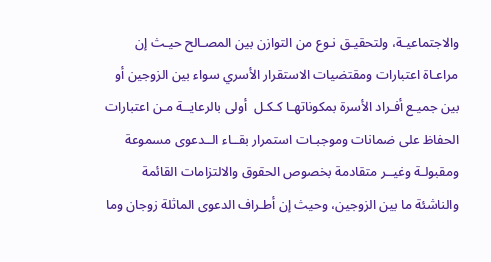والاجتماعيـة، ولتحقيـق نـوع من التوازن بين المصـالح حيـث إن مراعـاة اعتبارات ومقتضيات الاستقرار الأسري سواء بين الزوجين أو بين جميـع أفـراد الأسرة بمكوناتهـا كـكـل  أولى بالرعايــة مـن اعتبارات الحفاظ على ضمانات وموجبـات استمرار بقــاء الــدعوى مسموعة ومقبولـة وغيــر متقادمة بخصوص الحقوق والالتزامات القائمة والناشئة ما بين الزوجين، وحيث إن أطـراف الدعوى الماثلة زوجان وما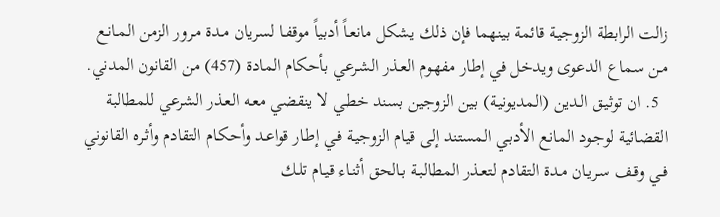زالت الرابطة الزوجيـة قائمة بينهما فإن ذلك يشكل مانعـاً أدبياً موقفـا لسريان مـدة مـرور الزمن المـانـع مـن سماع الدعوى ويدخل في إطار مفهـوم العـذر الشـرعي بأحكام المادة (457) من القانون المدني.
  5. ان توثيـق الـدين (المديونيـة) بين الزوجين بسند خطـي لا ينقضي معـه العـذر الشرعي للمطالبة القضائية لوجـود المانع الأدبـي المستند إلى قيام الزوجيـة فـي إطـار قواعـد وأحكـام التقادم وأثـره القانوني فـي وقـف سـريـان مـدة التقادم لتعـذر المطالبـة بـالحق أثنـاء قيـام تلـك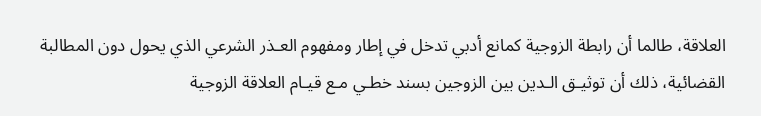العلاقة، طالما أن رابطة الزوجية كمانع أدبي تدخل في إطار ومفهوم العـذر الشرعي الذي يحول دون المطالبة القضائية، ذلك أن توثيـق الـدين بين الزوجين بسند خطـي مـع قيـام العلاقة الزوجية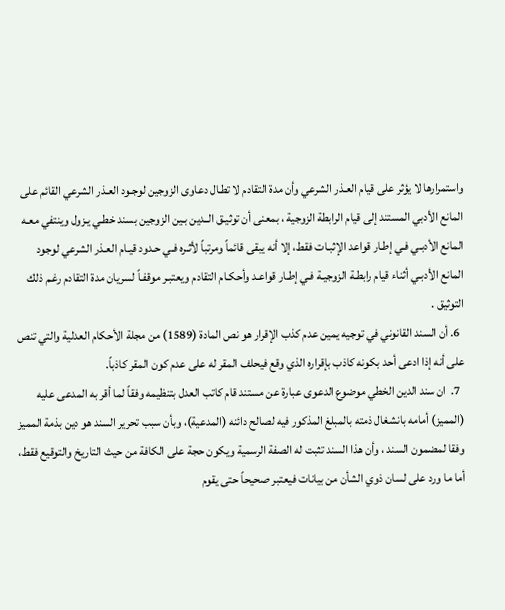واستمرارها لا يؤثر على قيام العـذر الشرعي وأن مدة التقادم لا تطـال دعاوى الزوجين لوجـود العـذر الشرعي القائم على المانع الأدبي المستند إلى قيام الرابطة الزوجية ، بمعنى أن توثيـق الــدين بـين الزوجين بسند خطـي يـزول وينتفي معـه المانع الأدبـي فـي إطـار قواعد الإثبـات فقط، إلا أنه يبقى قائماً ومرتباً لأثـره فـي حـدود قيـام العـذر الشرعي لوجود المانع الأدبـي أثناء قيام رابطـة الزوجيـة فـي إطـار قواعـد وأحكـام التقادم ويعتبـر موقفـاً لسريان مدة التقادم رغـم ذلك التوثيق .
  6. أن السند القانوني في توجيه يمين عدم كذب الإقرار هو نص المادة (1589) من مجلة الأحكام العدلية والتي تنص على أنه إذا ادعى أحد بكونه كاذب بإقراره الذي وقع فيحلف المقر له على عدم كون المقر كاذباً.
  7.  ان سند الدين الخطي موضوع الدعوى عبارة عن مستند قام كاتب العدل بتنظيمه وفقاً لما أقر به المدعى عليه (المميز) أمامه بانشغال ذمته بالمبلغ المذكور فيه لصالح دائنه (المدعية)، وبأن سبب تحرير السند هو دين بذمة المميز وفقا لمضمون السند ، وأن هذا السند تثبت له الصفة الرسمية ويكون حجة على الكافة من حيث التاريخ والتوقيع فقط، أما ما ورد على لسان ذوي الشأن من بيانات فيعتبر صحيحاً حتى يقوم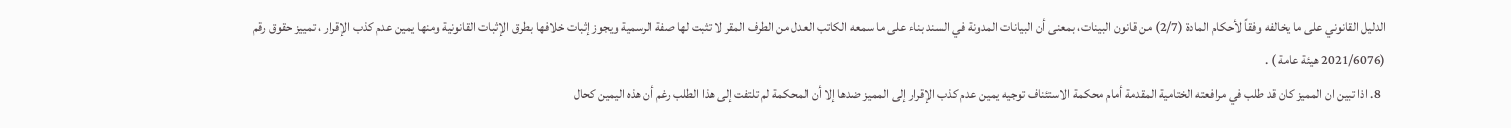الدليل القانوني على ما يخالفه وفقاً لأحكام المادة (2/7) من قانون البينات، بمعنى أن البيانات المدونة في السند بناء على ما سمعه الكاتب العدل من الطرف المقر لا تثبت لها صفة الرسمية ويجوز إثبات خلافها بطرق الإثبات القانونية ومنها يمين عدم كذب الإقرار ، تمييز حقوق رقم (2021/6076 هيئة عامة ) .
  8. اذا تبين ان المميز كان قد طلب في مرافعته الختامية المقدمة أمام محكمة الاستئناف توجيه يمين عدم كذب الإقرار إلى المميز ضدها إلا أن المحكمة لم تلتفت إلى هذا الطلب رغم أن هذه اليمين كحال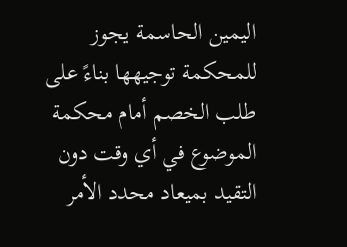اليمين الحاسمة يجوز للمحكمة توجيهها بناءً على طلب الخصم أمام محكمة الموضوع في أي وقت دون التقيد بميعاد محدد الأمر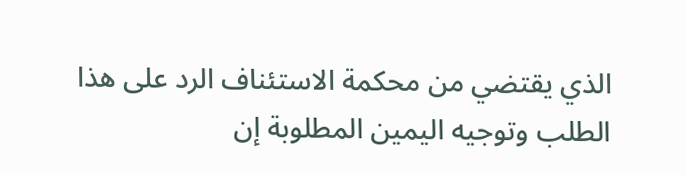الذي يقتضي من محكمة الاستئناف الرد على هذا الطلب وتوجيه اليمين المطلوبة إن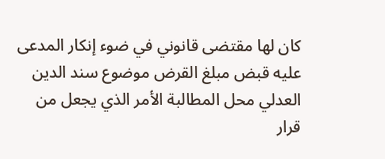كان لها مقتضى قانوني في ضوء إنكار المدعى عليه قبض مبلغ القرض موضوع سند الدين العدلي محل المطالبة الأمر الذي يجعل من قرار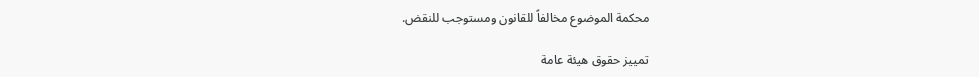محكمة الموضوع مخالفاً للقانون ومستوجب للنقض.

تمييز حقوق هيئة عامة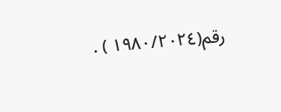رقم(١٩٨٠/٢٠٢٤ ) .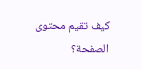كيف تقيم محتوى الصفحة؟